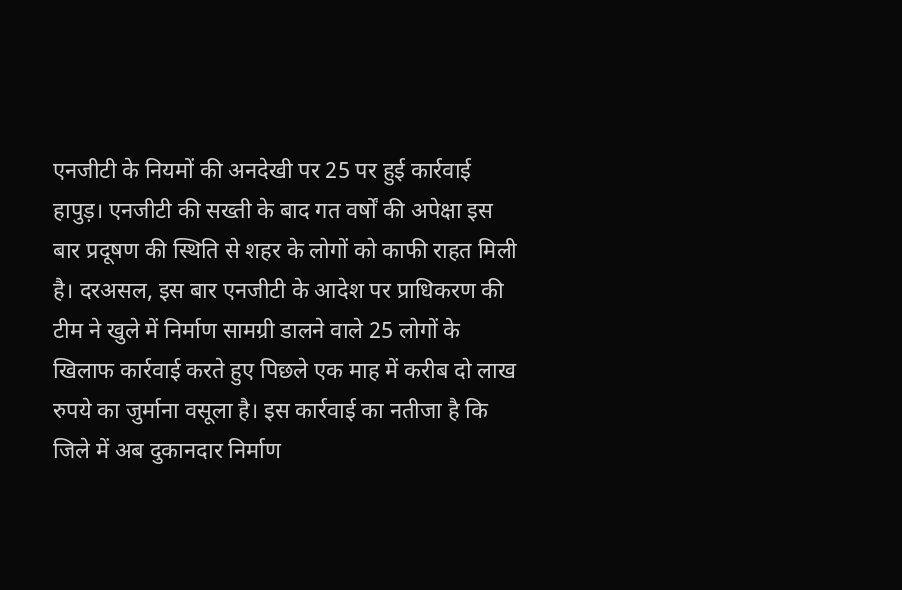एनजीटी के नियमों की अनदेखी पर 25 पर हुई कार्रवाई
हापुड़। एनजीटी की सख्ती के बाद गत वर्षों की अपेक्षा इस बार प्रदूषण की स्थिति से शहर के लोगों को काफी राहत मिली है। दरअसल, इस बार एनजीटी के आदेश पर प्राधिकरण की टीम ने खुले में निर्माण सामग्री डालने वाले 25 लोगों के खिलाफ कार्रवाई करते हुए पिछले एक माह में करीब दो लाख रुपये का जुर्माना वसूला है। इस कार्रवाई का नतीजा है कि जिले में अब दुकानदार निर्माण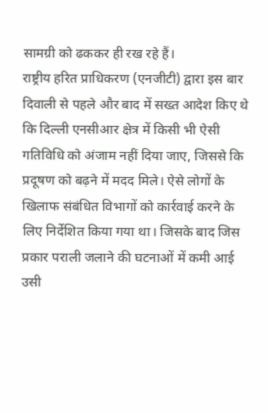सामग्री को ढककर ही रख रहे हैं।
राष्ट्रीय हरित प्राधिकरण (एनजीटी) द्वारा इस बार दिवाली से पहले और बाद में सख्त आदेश किए थे कि दिल्ली एनसीआर क्षेत्र में किसी भी ऐसी गतिविधि को अंजाम नहीं दिया जाए, जिससे कि प्रदूषण को बढ़ने में मदद मिले। ऐसे लोगों के खिलाफ संबंधित विभागों को कार्रवाई करने के लिए निर्देशित किया गया था। जिसके बाद जिस प्रकार पराली जलाने की घटनाओं में कमी आई उसी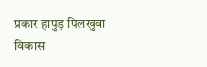प्रकार हापुड़ पिलखुवा विकास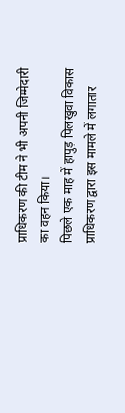प्राधिकरण की टीम ने भी अपनी जिम्मेदारी का वहन किया।
पिछले एक माह में हापुड़ पिलखुवा विकास प्राधिकरण द्वारा इस मामले में लगातार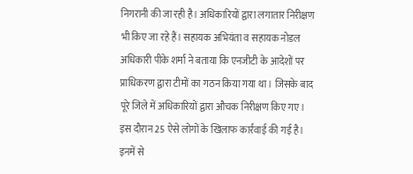निगरानी की जा रही है। अधिकारियों द्वारा लगातार निरीक्षण भी किए जा रहे हैं। सहायक अभियंता व सहायक नोडल अधिकारी पीके शर्मा ने बताया कि एनजीटी के आदेशों पर प्राधिकरण द्वारा टीमों का गठन किया गया था। जिसके बाद पूरे जिले में अधिकारियों द्वारा औचक निरीक्षण किए गए। इस दौरान 25 ऐसे लोगों के खिलाफ कार्रवाई की गई है। इनमें से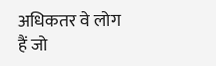अधिकतर वे लोग हैं जो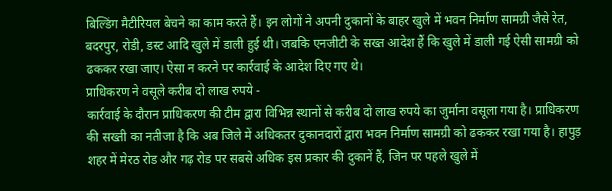बिल्डिंग मैटीरियल बेचने का काम करते हैं। इन लोगों ने अपनी दुकानों के बाहर खुले में भवन निर्माण सामग्री जैसे रेत, बदरपुर, रोडी, डस्ट आदि खुले में डाली हुई थी। जबकि एनजीटी के सख्त आदेश हैं कि खुले में डाली गई ऐसी सामग्री को ढककर रखा जाए। ऐसा न करने पर कार्रवाई के आदेश दिए गए थे।
प्राधिकरण ने वसूले करीब दो लाख रुपये -
कार्रवाई के दौरान प्राधिकरण की टीम द्वारा विभिन्न स्थानों से करीब दो लाख रुपये का जुर्माना वसूला गया है। प्राधिकरण की सख्ती का नतीजा है कि अब जिले में अधिकतर दुकानदारों द्वारा भवन निर्माण सामग्री को ढककर रखा गया है। हापुड़ शहर में मेरठ रोड और गढ़ रोड पर सबसे अधिक इस प्रकार की दुकानें हैं, जिन पर पहले खुले में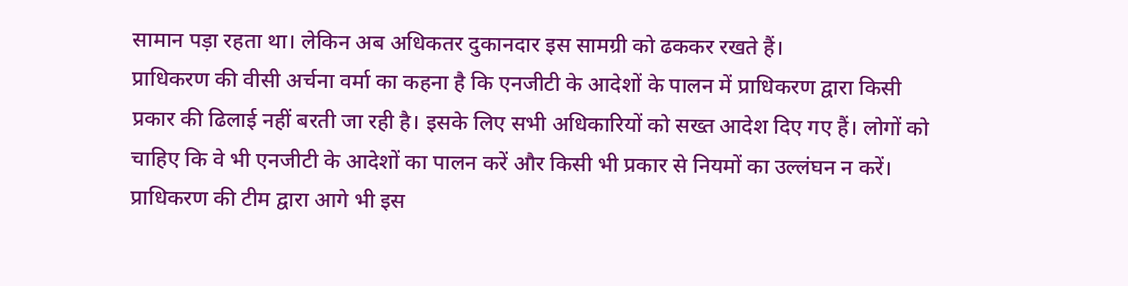सामान पड़ा रहता था। लेकिन अब अधिकतर दुकानदार इस सामग्री को ढककर रखते हैं।
प्राधिकरण की वीसी अर्चना वर्मा का कहना है कि एनजीटी के आदेशों के पालन में प्राधिकरण द्वारा किसी प्रकार की ढिलाई नहीं बरती जा रही है। इसके लिए सभी अधिकारियों को सख्त आदेश दिए गए हैं। लोगों को चाहिए कि वे भी एनजीटी के आदेशों का पालन करें और किसी भी प्रकार से नियमों का उल्लंघन न करें। प्राधिकरण की टीम द्वारा आगे भी इस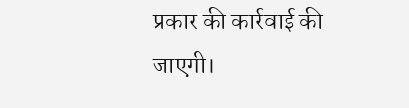प्रकार की कार्रवाई की जाएगी।